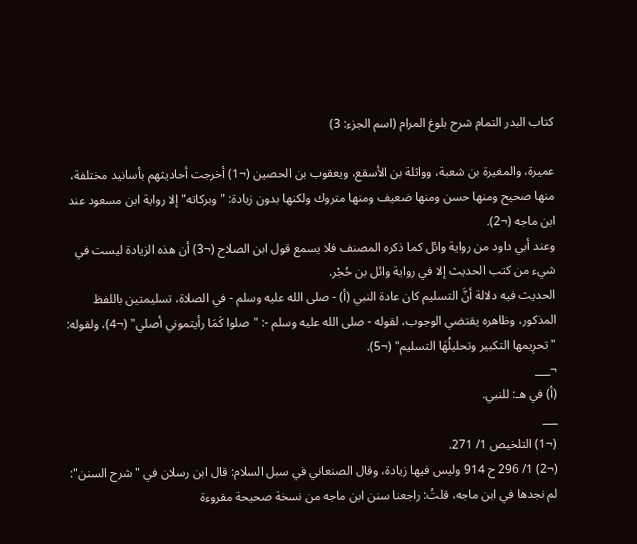كتاب البدر التمام شرح بلوغ المرام (اسم الجزء: 3)

عميرة، والمغيرة بن شعبة، وواثلة بن الأسقع، ويعقوب بن الحصين (¬1) أخرجت أحاديثهم بأسانيد مختلفة، منها صحيح ومنها حسن ومنها ضعيف ومنها متروك ولكنها بدون زيادة: "وبركاته" إلا رواية ابن مسعود عند ابن ماجه (¬2).
وعند أبي داود من رواية وائل كما ذكره المصنف فلا يسمع قول ابن الصلاح (¬3) أن هذه الزيادة ليست في شيء من كتب الحديث إلا في رواية وائل بن حُجْر.
الحديث فيه دلالة أنَّ التسليم كان عادة النبي (أ) - صلى الله عليه وسلم - في الصلاة، تسليمتين باللفظ المذكور، وظاهره يقتضي الوجوب، لقوله - صلى الله عليه وسلم -: "صلوا كَمَا رأيتموني أصلي" (¬4)، ولقوله: "تحرِيمها التكبير وتحليلُهَا التسليم" (¬5).
¬___
(أ) في هـ: للنبي.
___
(¬1) التلخيص 1/ 271.
(¬2) 1/ 296 ح 914 وليس فيها زيادة، وقال الصنعاني في سبل السلام: قال ابن رسلان في "شرح السنن": لم نجدها في ابن ماجه، قلتُ: راجعنا سنن ابن ماجه من نسخة صحيحة مقروءة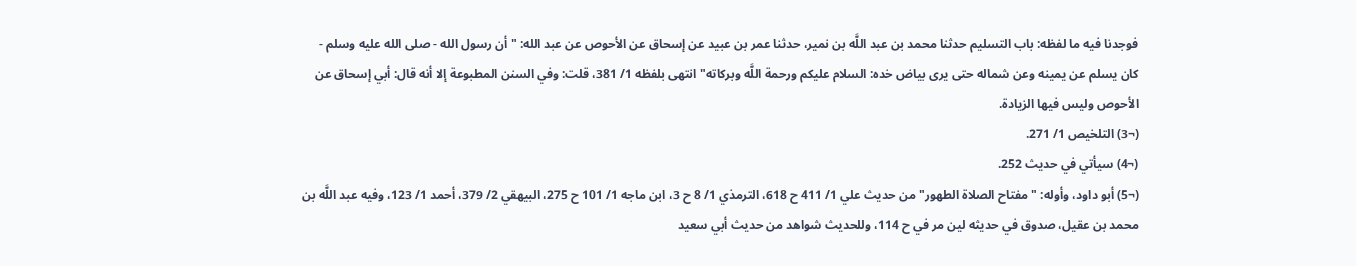فوجدنا فيه ما لفظه: باب التسليم حدثنا محمد بن عبد اللَّه بن نمير، حدثنا عمر بن عبيد عن إسحاق عن الأحوص عن عبد الله: "أن رسول الله - صلى الله عليه وسلم - كان يسلم عن يمينه وعن شماله حتى يرى بياض خده: السلام عليكم ورحمة اللَّه وبركاته" انتهى بلفظه 1/ 381، قلت: وفي السنن المطبوعة إلا أنه قال: أبي إسحاق عن الأحوص وليس فيها الزيادة.
(¬3) التلخيص 1/ 271.
(¬4) سيأتي في حديث 252.
(¬5) أبو داود، وأوله: "مفتاح الصلاة الطهور" من حديث علي 1/ 411 ح 618، الترمذي 1/ 8 ح 3، ابن ماجه 1/ 101 ح 275، البيهقي 2/ 379، أحمد 1/ 123، وفيه عبد اللَّه بن محمد بن عقيل، صدوق في حديثه لين مر في ح 114، وللحديث شواهد من حديث أبي سعيد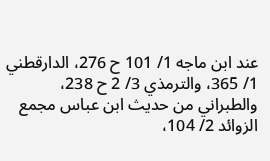عند ابن ماجه 1/ 101 ح 276، الدارقطني 1/ 365، والترمذي 3/ 2 ح 238، والطبراني من حديث ابن عباس مجمع الزوائد 2/ 104،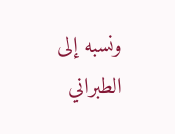ونسبه إلى الطبراني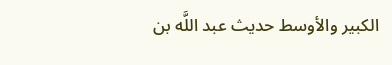الكبير والأوسط حديث عبد اللَّه بن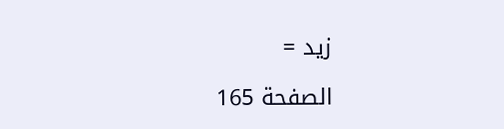زيد =

الصفحة 165